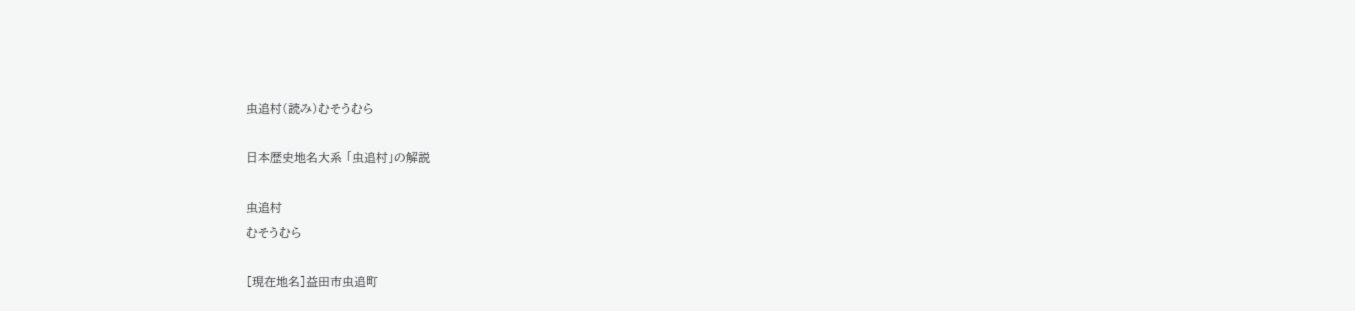虫追村(読み)むそうむら

日本歴史地名大系 「虫追村」の解説

虫追村
むそうむら

[現在地名]益田市虫追町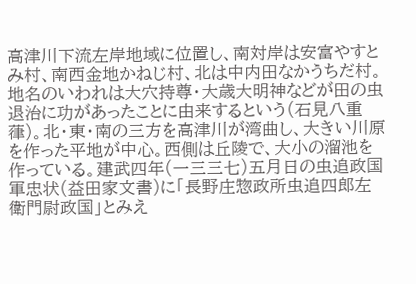高津川下流左岸地域に位置し、南対岸は安富やすとみ村、南西金地かねじ村、北は中内田なかうちだ村。地名のいわれは大穴持尊・大歳大明神などが田の虫退治に功があったことに由来するという(石見八重葎)。北・東・南の三方を高津川が湾曲し、大きい川原を作った平地が中心。西側は丘陵で、大小の溜池を作っている。建武四年(一三三七)五月日の虫追政国軍忠状(益田家文書)に「長野庄惣政所虫追四郎左衛門尉政国」とみえ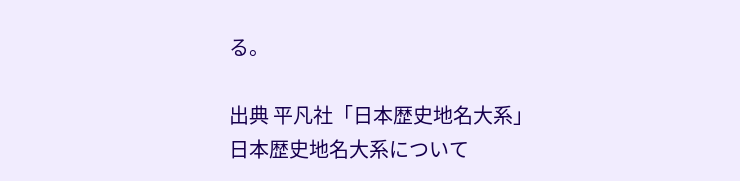る。

出典 平凡社「日本歴史地名大系」日本歴史地名大系について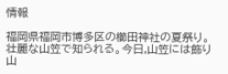情報

福岡県福岡市博多区の櫛田神社の夏祭り。壮麗な山笠で知られる。今日,山笠には飾り山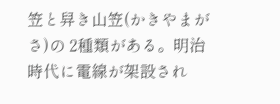笠と舁き山笠(かきやまがさ)の 2種類がある。明治時代に電線が架設され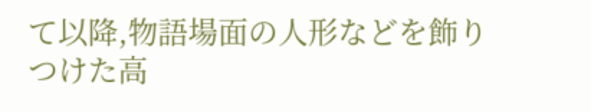て以降,物語場面の人形などを飾りつけた高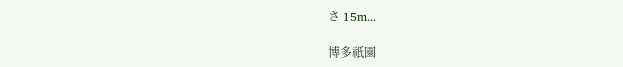さ 15m...

博多祇園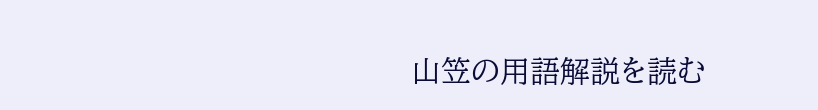山笠の用語解説を読む